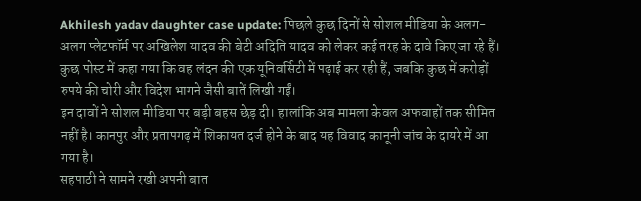Akhilesh yadav daughter case update: पिछले कुछ दिनों से सोशल मीडिया के अलग-अलग प्लेटफॉर्म पर अखिलेश यादव की बेटी अदिति यादव को लेकर कई तरह के दावे किए जा रहे हैं। कुछ पोस्ट में कहा गया कि वह लंदन की एक यूनिवर्सिटी में पढ़ाई कर रही हैं, जबकि कुछ में करोड़ों रुपये की चोरी और विदेश भागने जैसी बातें लिखी गईं।
इन दावों ने सोशल मीडिया पर बड़ी बहस छेड़ दी। हालांकि अब मामला केवल अफवाहों तक सीमित नहीं है। कानपुर और प्रतापगढ़ में शिकायत दर्ज होने के बाद यह विवाद कानूनी जांच के दायरे में आ गया है।
सहपाठी ने सामने रखी अपनी बात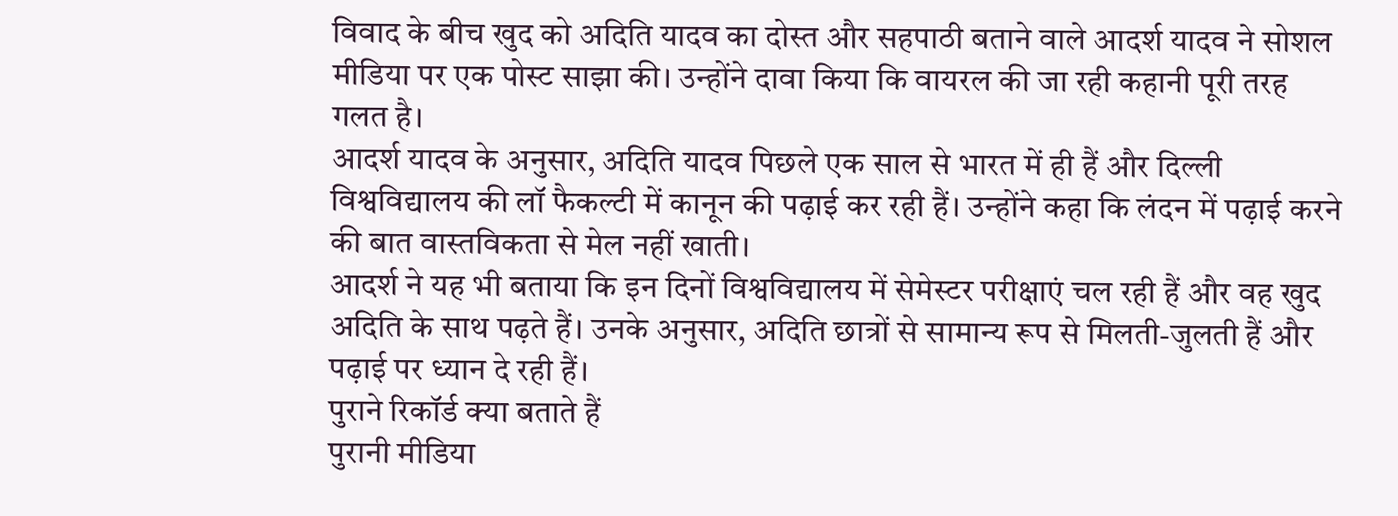विवाद के बीच खुद को अदिति यादव का दोस्त और सहपाठी बताने वाले आदर्श यादव ने सोशल मीडिया पर एक पोस्ट साझा की। उन्होंने दावा किया कि वायरल की जा रही कहानी पूरी तरह गलत है।
आदर्श यादव के अनुसार, अदिति यादव पिछले एक साल से भारत में ही हैं और दिल्ली विश्वविद्यालय की लॉ फैकल्टी में कानून की पढ़ाई कर रही हैं। उन्होंने कहा कि लंदन में पढ़ाई करने की बात वास्तविकता से मेल नहीं खाती।
आदर्श ने यह भी बताया कि इन दिनों विश्वविद्यालय में सेमेस्टर परीक्षाएं चल रही हैं और वह खुद अदिति के साथ पढ़ते हैं। उनके अनुसार, अदिति छात्रों से सामान्य रूप से मिलती-जुलती हैं और पढ़ाई पर ध्यान दे रही हैं।
पुराने रिकॉर्ड क्या बताते हैं
पुरानी मीडिया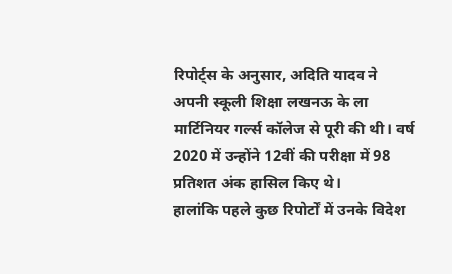रिपोर्ट्स के अनुसार, अदिति यादव ने अपनी स्कूली शिक्षा लखनऊ के ला मार्टिनियर गर्ल्स कॉलेज से पूरी की थी। वर्ष 2020 में उन्होंने 12वीं की परीक्षा में 98 प्रतिशत अंक हासिल किए थे।
हालांकि पहले कुछ रिपोर्टों में उनके विदेश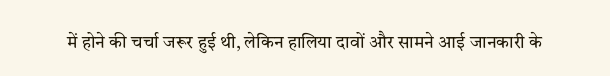में होने की चर्चा जरूर हुई थी, लेकिन हालिया दावों और सामने आई जानकारी के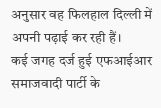अनुसार वह फिलहाल दिल्ली में अपनी पढ़ाई कर रही हैं।
कई जगह दर्ज हुई एफआईआर
समाजवादी पार्टी के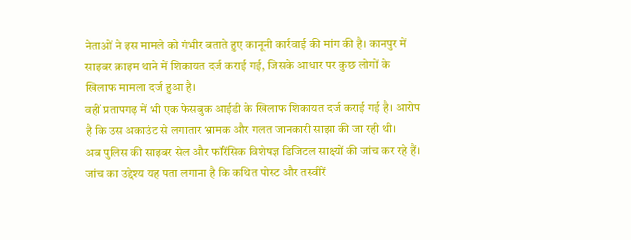नेताओं ने इस मामले को गंभीर बताते हुए कानूनी कार्रवाई की मांग की है। कानपुर में साइबर क्राइम थाने में शिकायत दर्ज कराई गई, जिसके आधार पर कुछ लोगों के खिलाफ मामला दर्ज हुआ है।
वहीं प्रतापगढ़ में भी एक फेसबुक आईडी के खिलाफ शिकायत दर्ज कराई गई है। आरोप है कि उस अकाउंट से लगातार भ्रामक और गलत जानकारी साझा की जा रही थी।
अब पुलिस की साइबर सेल और फॉरेंसिक विशेषज्ञ डिजिटल साक्ष्यों की जांच कर रहे हैं। जांच का उद्देश्य यह पता लगाना है कि कथित पोस्ट और तस्वीरें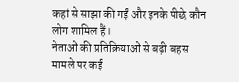कहां से साझा की गईं और इनके पीछे कौन लोग शामिल हैं।
नेताओं की प्रतिक्रियाओं से बढ़ी बहस
मामले पर कई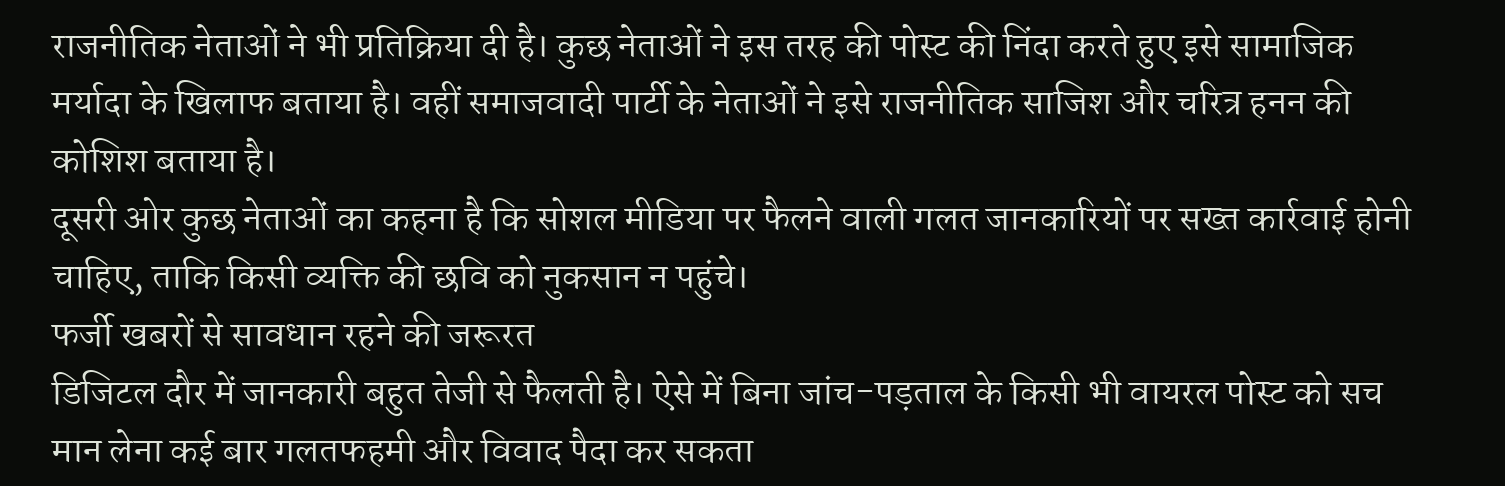राजनीतिक नेताओं ने भी प्रतिक्रिया दी है। कुछ नेताओं ने इस तरह की पोस्ट की निंदा करते हुए इसे सामाजिक मर्यादा के खिलाफ बताया है। वहीं समाजवादी पार्टी के नेताओं ने इसे राजनीतिक साजिश और चरित्र हनन की कोशिश बताया है।
दूसरी ओर कुछ नेताओं का कहना है कि सोशल मीडिया पर फैलने वाली गलत जानकारियों पर सख्त कार्रवाई होनी चाहिए, ताकि किसी व्यक्ति की छवि को नुकसान न पहुंचे।
फर्जी खबरों से सावधान रहने की जरूरत
डिजिटल दौर में जानकारी बहुत तेजी से फैलती है। ऐसे में बिना जांच-पड़ताल के किसी भी वायरल पोस्ट को सच मान लेना कई बार गलतफहमी और विवाद पैदा कर सकता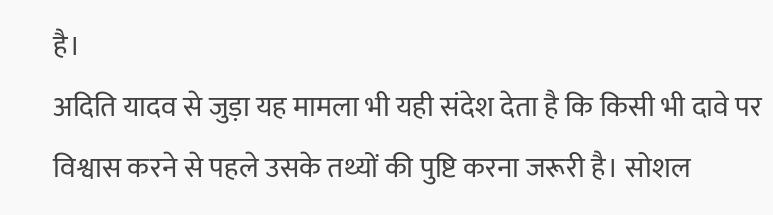है।
अदिति यादव से जुड़ा यह मामला भी यही संदेश देता है कि किसी भी दावे पर विश्वास करने से पहले उसके तथ्यों की पुष्टि करना जरूरी है। सोशल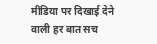मीडिया पर दिखाई देने वाली हर बात सच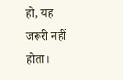हो, यह जरूरी नहीं होता।